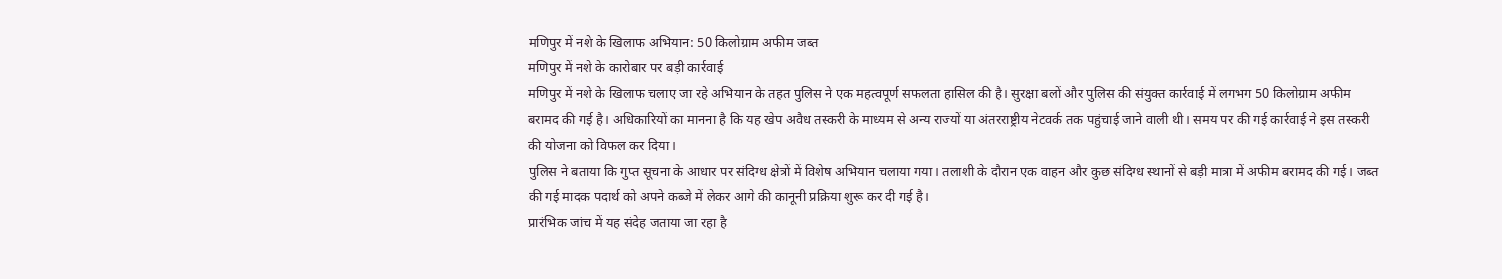मणिपुर में नशे के खिलाफ अभियान: 50 किलोग्राम अफीम जब्त
मणिपुर में नशे के कारोबार पर बड़ी कार्रवाई
मणिपुर में नशे के खिलाफ चलाए जा रहे अभियान के तहत पुलिस ने एक महत्वपूर्ण सफलता हासिल की है। सुरक्षा बलों और पुलिस की संयुक्त कार्रवाई में लगभग 50 किलोग्राम अफीम बरामद की गई है। अधिकारियों का मानना है कि यह खेप अवैध तस्करी के माध्यम से अन्य राज्यों या अंतरराष्ट्रीय नेटवर्क तक पहुंचाई जाने वाली थी। समय पर की गई कार्रवाई ने इस तस्करी की योजना को विफल कर दिया।
पुलिस ने बताया कि गुप्त सूचना के आधार पर संदिग्ध क्षेत्रों में विशेष अभियान चलाया गया। तलाशी के दौरान एक वाहन और कुछ संदिग्ध स्थानों से बड़ी मात्रा में अफीम बरामद की गई। जब्त की गई मादक पदार्थ को अपने कब्जे में लेकर आगे की कानूनी प्रक्रिया शुरू कर दी गई है।
प्रारंभिक जांच में यह संदेह जताया जा रहा है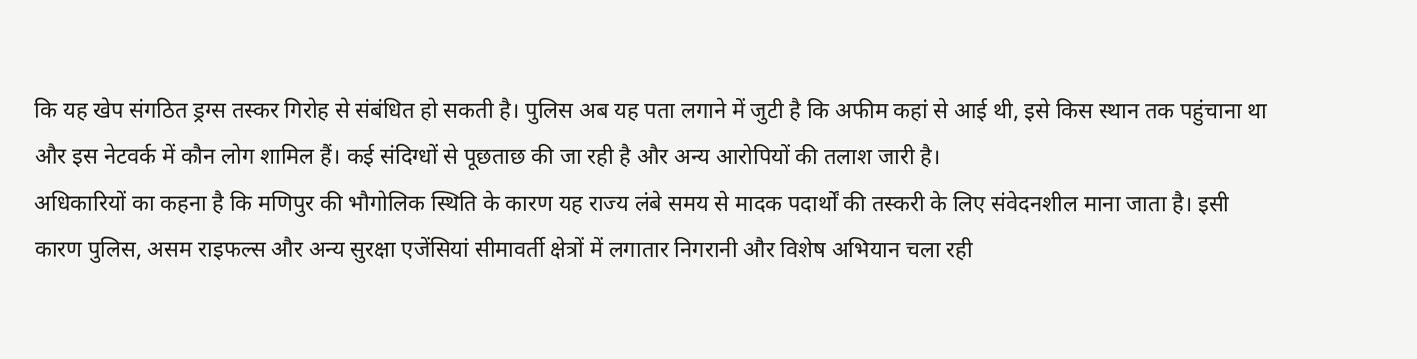कि यह खेप संगठित ड्रग्स तस्कर गिरोह से संबंधित हो सकती है। पुलिस अब यह पता लगाने में जुटी है कि अफीम कहां से आई थी, इसे किस स्थान तक पहुंचाना था और इस नेटवर्क में कौन लोग शामिल हैं। कई संदिग्धों से पूछताछ की जा रही है और अन्य आरोपियों की तलाश जारी है।
अधिकारियों का कहना है कि मणिपुर की भौगोलिक स्थिति के कारण यह राज्य लंबे समय से मादक पदार्थों की तस्करी के लिए संवेदनशील माना जाता है। इसी कारण पुलिस, असम राइफल्स और अन्य सुरक्षा एजेंसियां सीमावर्ती क्षेत्रों में लगातार निगरानी और विशेष अभियान चला रही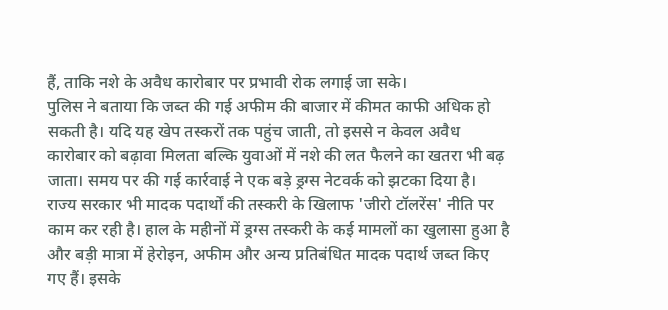हैं, ताकि नशे के अवैध कारोबार पर प्रभावी रोक लगाई जा सके।
पुलिस ने बताया कि जब्त की गई अफीम की बाजार में कीमत काफी अधिक हो सकती है। यदि यह खेप तस्करों तक पहुंच जाती, तो इससे न केवल अवैध कारोबार को बढ़ावा मिलता बल्कि युवाओं में नशे की लत फैलने का खतरा भी बढ़ जाता। समय पर की गई कार्रवाई ने एक बड़े ड्रग्स नेटवर्क को झटका दिया है।
राज्य सरकार भी मादक पदार्थों की तस्करी के खिलाफ 'जीरो टॉलरेंस' नीति पर काम कर रही है। हाल के महीनों में ड्रग्स तस्करी के कई मामलों का खुलासा हुआ है और बड़ी मात्रा में हेरोइन, अफीम और अन्य प्रतिबंधित मादक पदार्थ जब्त किए गए हैं। इसके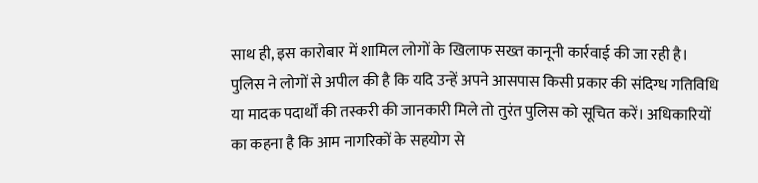साथ ही, इस कारोबार में शामिल लोगों के खिलाफ सख्त कानूनी कार्रवाई की जा रही है।
पुलिस ने लोगों से अपील की है कि यदि उन्हें अपने आसपास किसी प्रकार की संदिग्ध गतिविधि या मादक पदार्थों की तस्करी की जानकारी मिले तो तुरंत पुलिस को सूचित करें। अधिकारियों का कहना है कि आम नागरिकों के सहयोग से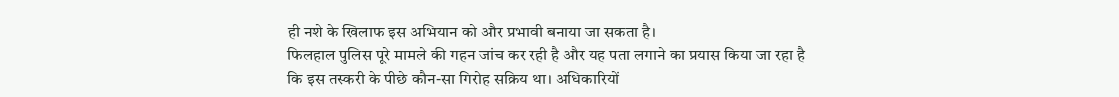ही नशे के खिलाफ इस अभियान को और प्रभावी बनाया जा सकता है।
फिलहाल पुलिस पूरे मामले की गहन जांच कर रही है और यह पता लगाने का प्रयास किया जा रहा है कि इस तस्करी के पीछे कौन-सा गिरोह सक्रिय था। अधिकारियों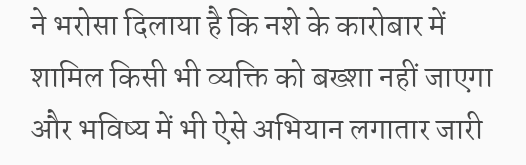ने भरोसा दिलाया है कि नशे के कारोबार में शामिल किसी भी व्यक्ति को बख्शा नहीं जाएगा और भविष्य में भी ऐसे अभियान लगातार जारी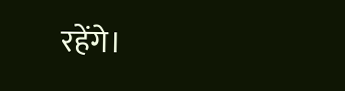रहेंगे।